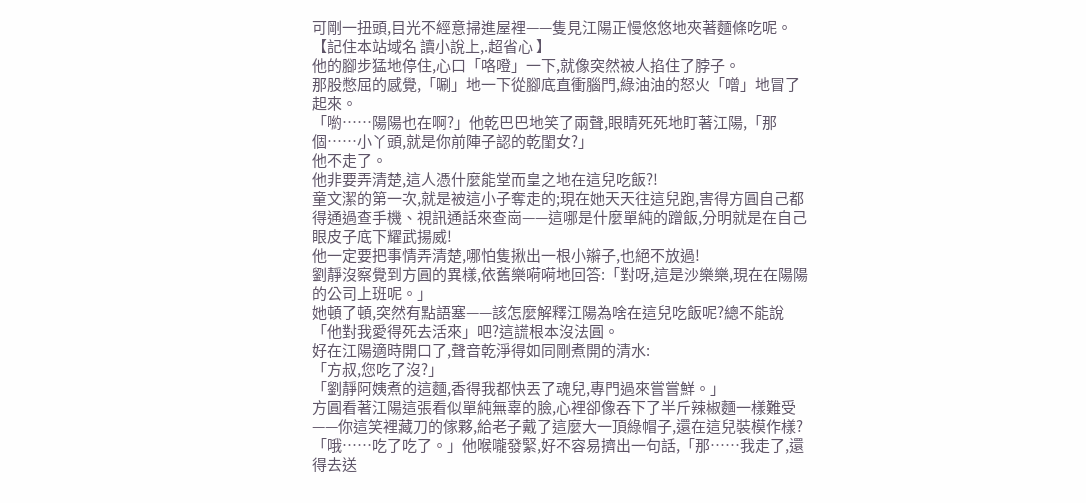可剛一扭頭,目光不經意掃進屋裡——隻見江陽正慢悠悠地夾著麵條吃呢。 【記住本站域名 讀小說上,.超省心 】
他的腳步猛地停住,心口「咯噔」一下,就像突然被人掐住了脖子。
那股憋屈的感覺,「唰」地一下從腳底直衝腦門,綠油油的怒火「噌」地冒了起來。
「喲……陽陽也在啊?」他乾巴巴地笑了兩聲,眼睛死死地盯著江陽,「那個……小丫頭,就是你前陣子認的乾閨女?」
他不走了。
他非要弄清楚,這人憑什麼能堂而皇之地在這兒吃飯?!
童文潔的第一次,就是被這小子奪走的;現在她天天往這兒跑,害得方圓自己都得通過查手機、視訊通話來查崗——這哪是什麼單純的蹭飯,分明就是在自己眼皮子底下耀武揚威!
他一定要把事情弄清楚,哪怕隻揪出一根小辮子,也絕不放過!
劉靜沒察覺到方圓的異樣,依舊樂嗬嗬地回答:「對呀,這是沙樂樂,現在在陽陽的公司上班呢。」
她頓了頓,突然有點語塞——該怎麼解釋江陽為啥在這兒吃飯呢?總不能說「他對我愛得死去活來」吧?這謊根本沒法圓。
好在江陽適時開口了,聲音乾淨得如同剛煮開的清水:
「方叔,您吃了沒?」
「劉靜阿姨煮的這麵,香得我都快丟了魂兒,專門過來嘗嘗鮮。」
方圓看著江陽這張看似單純無辜的臉,心裡卻像吞下了半斤辣椒麵一樣難受——你這笑裡藏刀的傢夥,給老子戴了這麼大一頂綠帽子,還在這兒裝模作樣?
「哦……吃了吃了。」他喉嚨發緊,好不容易擠出一句話,「那……我走了,還得去送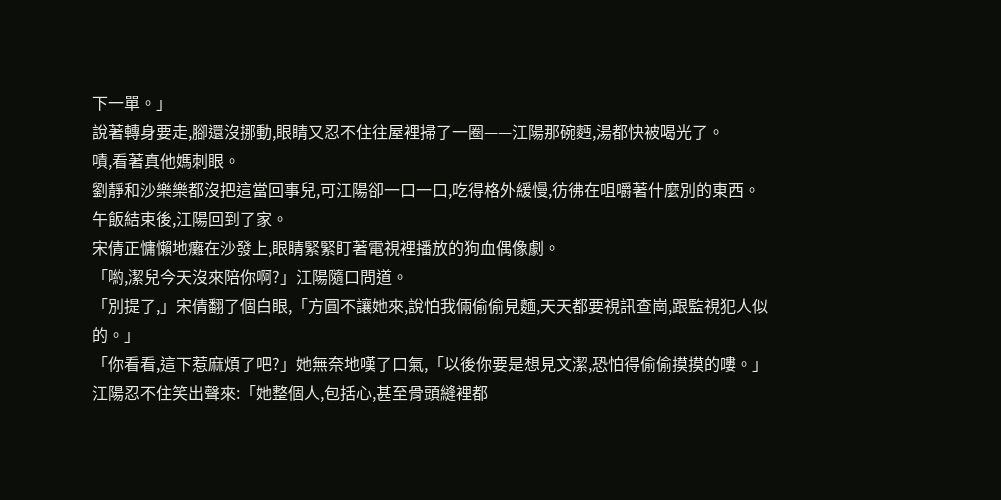下一單。」
說著轉身要走,腳還沒挪動,眼睛又忍不住往屋裡掃了一圈——江陽那碗麪,湯都快被喝光了。
嘖,看著真他媽刺眼。
劉靜和沙樂樂都沒把這當回事兒,可江陽卻一口一口,吃得格外緩慢,彷彿在咀嚼著什麼別的東西。
午飯結束後,江陽回到了家。
宋倩正慵懶地癱在沙發上,眼睛緊緊盯著電視裡播放的狗血偶像劇。
「喲,潔兒今天沒來陪你啊?」江陽隨口問道。
「別提了,」宋倩翻了個白眼,「方圓不讓她來,說怕我倆偷偷見麵,天天都要視訊查崗,跟監視犯人似的。」
「你看看,這下惹麻煩了吧?」她無奈地嘆了口氣,「以後你要是想見文潔,恐怕得偷偷摸摸的嘍。」
江陽忍不住笑出聲來:「她整個人,包括心,甚至骨頭縫裡都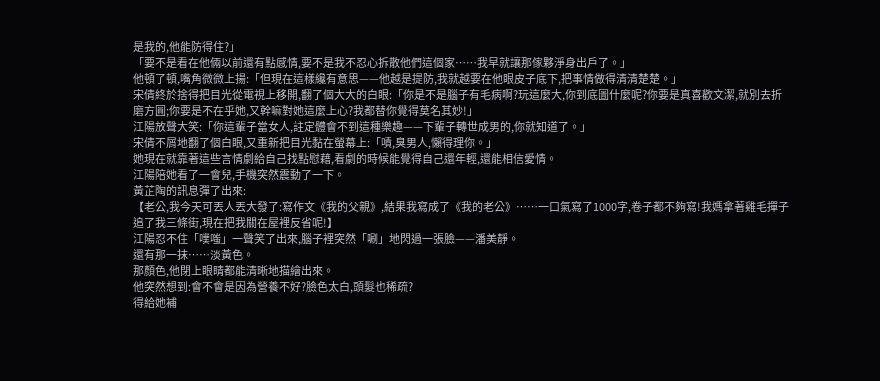是我的,他能防得住?」
「要不是看在他倆以前還有點感情,要不是我不忍心拆散他們這個家……我早就讓那傢夥淨身出戶了。」
他頓了頓,嘴角微微上揚:「但現在這樣纔有意思——他越是提防,我就越要在他眼皮子底下,把事情做得清清楚楚。」
宋倩終於捨得把目光從電視上移開,翻了個大大的白眼:「你是不是腦子有毛病啊?玩這麼大,你到底圖什麼呢?你要是真喜歡文潔,就別去折磨方圓;你要是不在乎她,又幹嘛對她這麼上心?我都替你覺得莫名其妙!」
江陽放聲大笑:「你這輩子當女人,註定體會不到這種樂趣——下輩子轉世成男的,你就知道了。」
宋倩不屑地翻了個白眼,又重新把目光黏在螢幕上:「嘖,臭男人,懶得理你。」
她現在就靠著這些言情劇給自己找點慰藉,看劇的時候能覺得自己還年輕,還能相信愛情。
江陽陪她看了一會兒,手機突然震動了一下。
黃芷陶的訊息彈了出來:
【老公,我今天可丟人丟大發了:寫作文《我的父親》,結果我寫成了《我的老公》……一口氣寫了1000字,卷子都不夠寫!我媽拿著雞毛撣子追了我三條街,現在把我關在屋裡反省呢!】
江陽忍不住「噗嗤」一聲笑了出來,腦子裡突然「唰」地閃過一張臉——潘美靜。
還有那一抹……淡黃色。
那顏色,他閉上眼睛都能清晰地描繪出來。
他突然想到:會不會是因為營養不好?臉色太白,頭髮也稀疏?
得給她補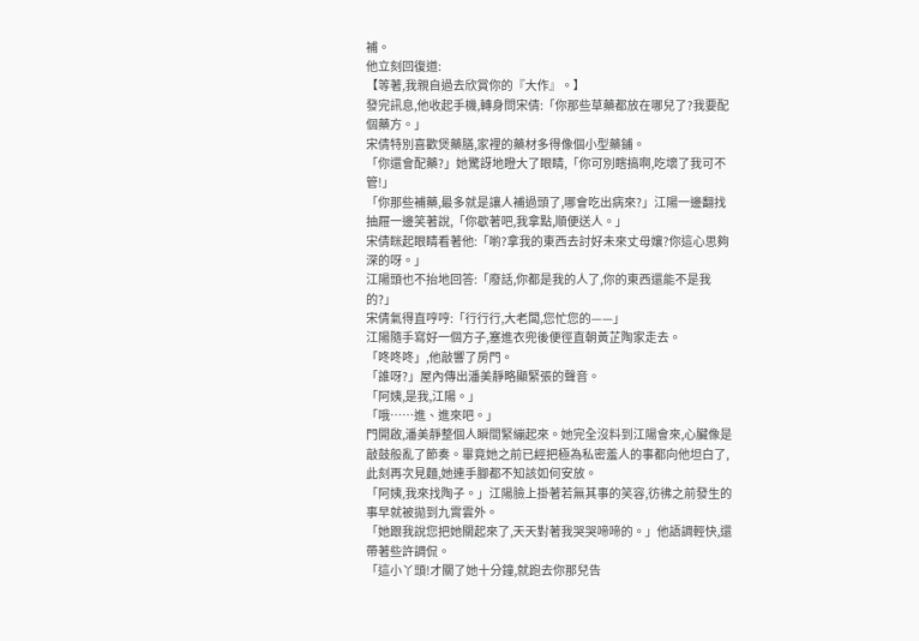補。
他立刻回復道:
【等著,我親自過去欣賞你的『大作』。】
發完訊息,他收起手機,轉身問宋倩:「你那些草藥都放在哪兒了?我要配個藥方。」
宋倩特別喜歡煲藥膳,家裡的藥材多得像個小型藥鋪。
「你還會配藥?」她驚訝地瞪大了眼睛,「你可別瞎搞啊,吃壞了我可不管!」
「你那些補藥,最多就是讓人補過頭了,哪會吃出病來?」江陽一邊翻找抽屜一邊笑著說,「你歇著吧,我拿點,順便送人。」
宋倩眯起眼睛看著他:「喲?拿我的東西去討好未來丈母孃?你這心思夠深的呀。」
江陽頭也不抬地回答:「廢話,你都是我的人了,你的東西還能不是我的?」
宋倩氣得直哼哼:「行行行,大老闆,您忙您的——」
江陽隨手寫好一個方子,塞進衣兜後便徑直朝黃芷陶家走去。
「咚咚咚」,他敲響了房門。
「誰呀?」屋內傳出潘美靜略顯緊張的聲音。
「阿姨,是我,江陽。」
「哦……進、進來吧。」
門開啟,潘美靜整個人瞬間緊繃起來。她完全沒料到江陽會來,心臟像是敲鼓般亂了節奏。畢竟她之前已經把極為私密羞人的事都向他坦白了,此刻再次見麵,她連手腳都不知該如何安放。
「阿姨,我來找陶子。」江陽臉上掛著若無其事的笑容,彷彿之前發生的事早就被拋到九霄雲外。
「她跟我說您把她關起來了,天天對著我哭哭啼啼的。」他語調輕快,還帶著些許調侃。
「這小丫頭!才關了她十分鐘,就跑去你那兒告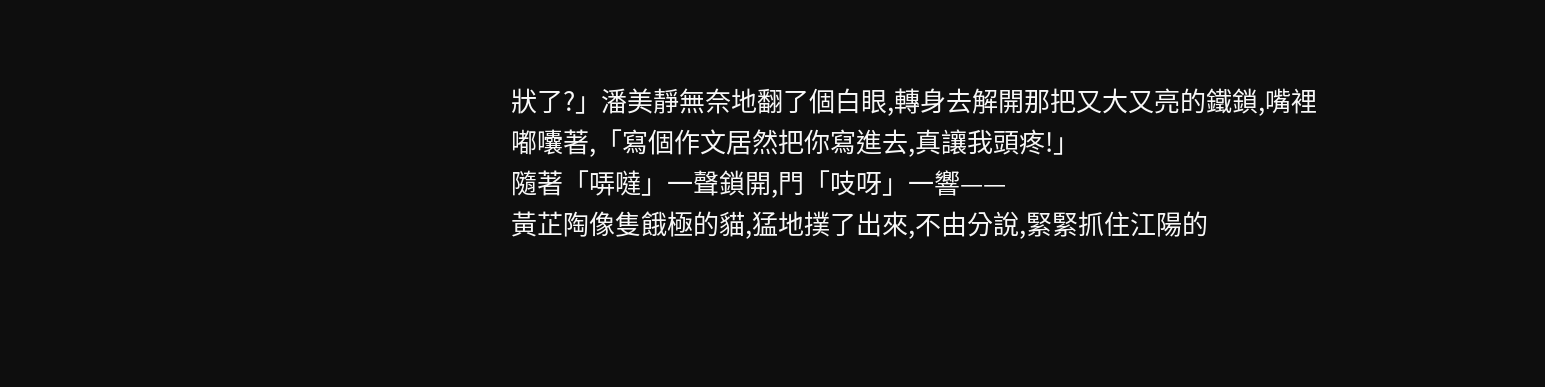狀了?」潘美靜無奈地翻了個白眼,轉身去解開那把又大又亮的鐵鎖,嘴裡嘟囔著,「寫個作文居然把你寫進去,真讓我頭疼!」
隨著「哢噠」一聲鎖開,門「吱呀」一響——
黃芷陶像隻餓極的貓,猛地撲了出來,不由分說,緊緊抓住江陽的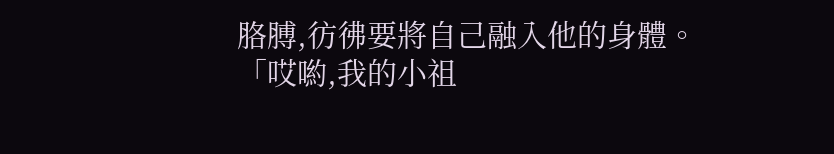胳膊,彷彿要將自己融入他的身體。
「哎喲,我的小祖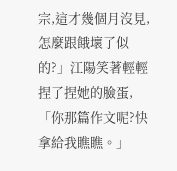宗,這才幾個月沒見,怎麼跟餓壞了似的?」江陽笑著輕輕捏了捏她的臉蛋,「你那篇作文呢?快拿給我瞧瞧。」